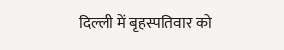दिल्ली में बृहस्पतिवार को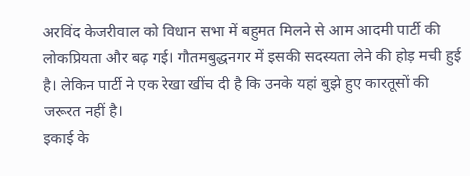अरविंद केजरीवाल को विधान सभा में बहुमत मिलने से आम आदमी पार्टी की लोकप्रियता और बढ़ गई। गौतमबुद्धनगर में इसकी सदस्यता लेने की होड़ मची हुई है। लेकिन पार्टी ने एक रेखा खींच दी है कि उनके यहां बुझे हुए कारतूसों की जरूरत नहीं है।
इकाई के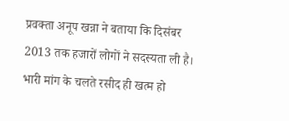प्रवक्ता अनूप खन्ना ने बताया कि दिसंबर 2013 तक हजारों लोगों ने सदस्यता ली है। भारी मांग के चलते रसीद ही खत्म हो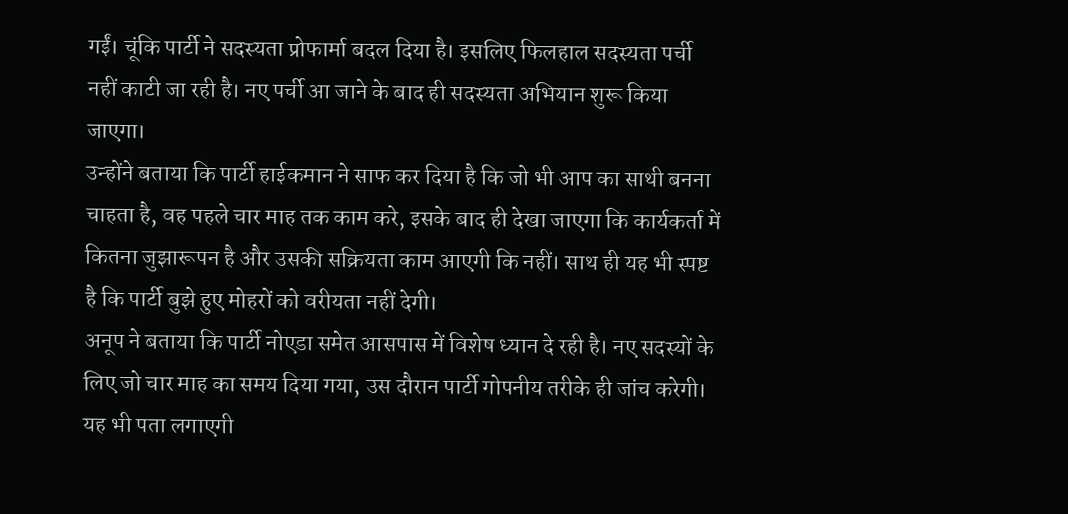गईं। चूंकि पार्टी ने सदस्यता प्रोफार्मा बदल दिया है। इसलिए फिलहाल सदस्यता पर्ची नहीं काटी जा रही है। नए पर्ची आ जाने के बाद ही सदस्यता अभियान शुरू किया जाएगा।
उन्होंने बताया कि पार्टी हाईकमान ने साफ कर दिया है कि जो भी आप का साथी बनना चाहता है, वह पहले चार माह तक काम करे, इसके बाद ही देखा जाएगा कि कार्यकर्ता में कितना जुझारूपन है और उसकी सक्रियता काम आएगी कि नहीं। साथ ही यह भी स्पष्ट है कि पार्टी बुझे हुए मोहरों को वरीयता नहीं देगी।
अनूप ने बताया कि पार्टी नोएडा समेत आसपास में विशेष ध्यान दे रही है। नए सदस्यों के लिए जो चार माह का समय दिया गया, उस दौरान पार्टी गोपनीय तरीके ही जांच करेगी। यह भी पता लगाएगी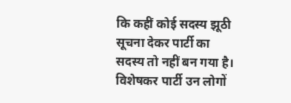कि कहीं कोई सदस्य झूठी सूचना देकर पार्टी का सदस्य तो नहीं बन गया है।
विशेषकर पार्टी उन लोगों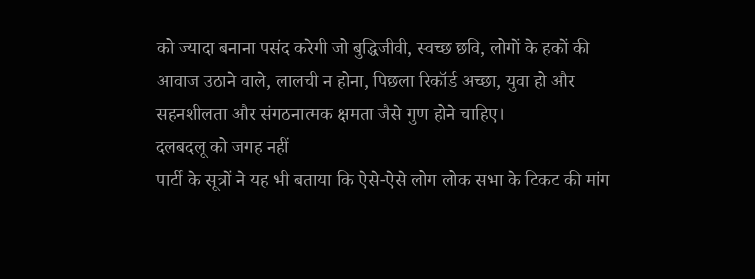को ज्यादा बनाना पसंद करेगी जो बुद्धिजीवी, स्वच्छ छवि, लोगों के हकों की आवाज उठाने वाले, लालची न होना, पिछला रिकॉर्ड अच्छा, युवा हो और सहनशीलता और संगठनात्मक क्षमता जैसे गुण होने चाहिए।
दलबदलू को जगह नहीं
पार्टी के सूत्रों ने यह भी बताया कि ऐसे-ऐसे लोग लोक सभा के टिकट की मांग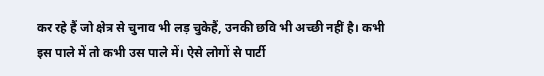कर रहे हैं जो क्षेत्र से चुनाव भी लड़ चुकेहैं, उनकी छवि भी अच्छी नहीं है। कभी इस पाले में तो कभी उस पाले में। ऐसे लोगों से पार्टी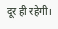दूर ही रहेगी।